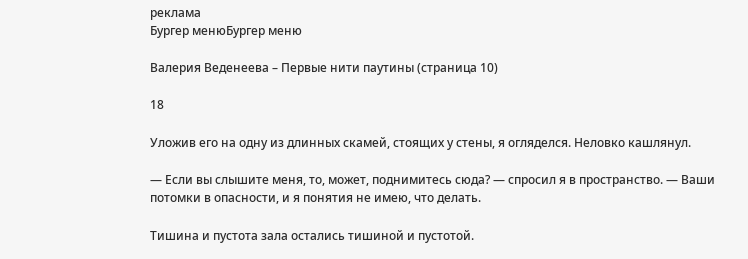реклама
Бургер менюБургер меню

Валерия Веденеева – Первые нити паутины (страница 10)

18

Уложив его на одну из длинных скамей, стоящих у стены, я огляделся. Неловко кашлянул.

— Если вы слышите меня, то, может, поднимитесь сюда? — спросил я в пространство. — Ваши потомки в опасности, и я понятия не имею, что делать.

Тишина и пустота зала остались тишиной и пустотой.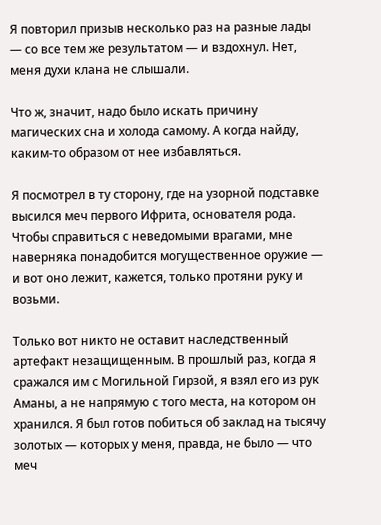Я повторил призыв несколько раз на разные лады — со все тем же результатом — и вздохнул. Нет, меня духи клана не слышали.

Что ж, значит, надо было искать причину магических сна и холода самому. А когда найду, каким-то образом от нее избавляться.

Я посмотрел в ту сторону, где на узорной подставке высился меч первого Ифрита, основателя рода. Чтобы справиться с неведомыми врагами, мне наверняка понадобится могущественное оружие — и вот оно лежит, кажется, только протяни руку и возьми.

Только вот никто не оставит наследственный артефакт незащищенным. В прошлый раз, когда я сражался им с Могильной Гирзой, я взял его из рук Аманы, а не напрямую с того места, на котором он хранился. Я был готов побиться об заклад на тысячу золотых — которых у меня, правда, не было — что меч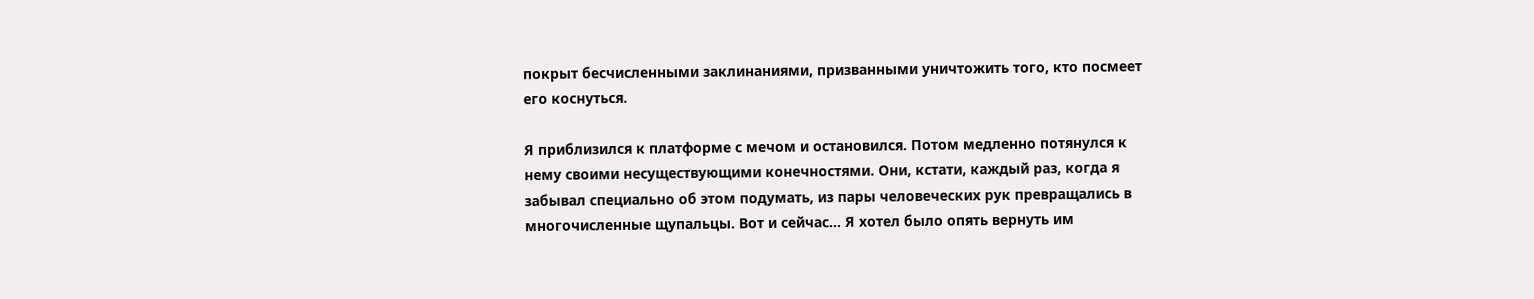покрыт бесчисленными заклинаниями, призванными уничтожить того, кто посмеет его коснуться.

Я приблизился к платформе с мечом и остановился. Потом медленно потянулся к нему своими несуществующими конечностями. Они, кстати, каждый раз, когда я забывал специально об этом подумать, из пары человеческих рук превращались в многочисленные щупальцы. Вот и сейчас… Я хотел было опять вернуть им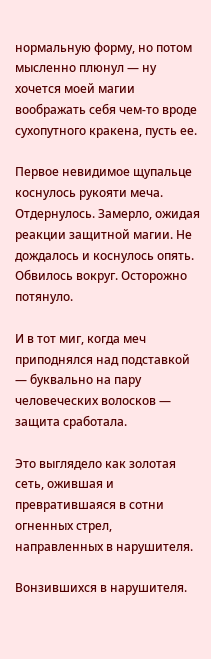нормальную форму, но потом мысленно плюнул — ну хочется моей магии воображать себя чем-то вроде сухопутного кракена, пусть ее.

Первое невидимое щупальце коснулось рукояти меча. Отдернулось. Замерло, ожидая реакции защитной магии. Не дождалось и коснулось опять. Обвилось вокруг. Осторожно потянуло.

И в тот миг, когда меч приподнялся над подставкой — буквально на пару человеческих волосков — защита сработала.

Это выглядело как золотая сеть, ожившая и превратившаяся в сотни огненных стрел, направленных в нарушителя.

Вонзившихся в нарушителя.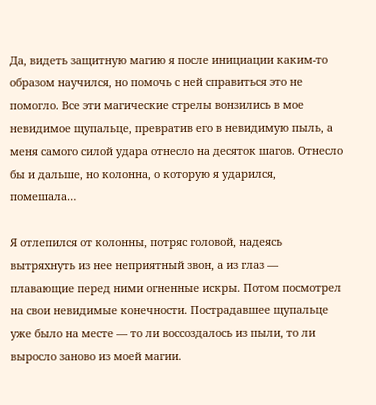Да, видеть защитную магию я после инициации каким-то образом научился, но помочь с ней справиться это не помогло. Все эти магические стрелы вонзились в мое невидимое щупальце, превратив его в невидимую пыль, а меня самого силой удара отнесло на десяток шагов. Отнесло бы и дальше, но колонна, о которую я ударился, помешала…

Я отлепился от колонны, потряс головой, надеясь вытряхнуть из нее неприятный звон, а из глаз — плавающие перед ними огненные искры. Потом посмотрел на свои невидимые конечности. Пострадавшее щупальце уже было на месте — то ли воссоздалось из пыли, то ли выросло заново из моей магии.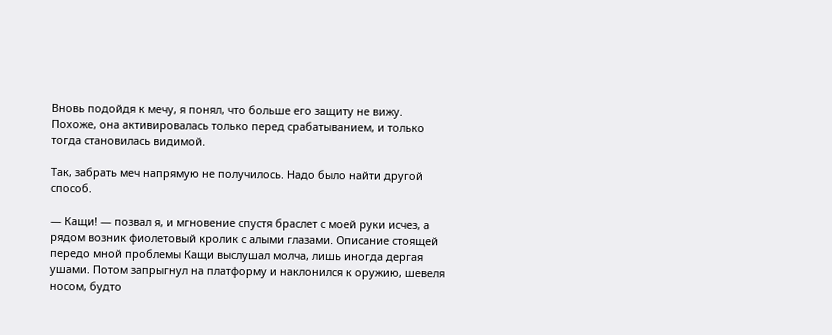Вновь подойдя к мечу, я понял, что больше его защиту не вижу. Похоже, она активировалась только перед срабатыванием, и только тогда становилась видимой.

Так, забрать меч напрямую не получилось. Надо было найти другой способ.

— Кащи! — позвал я, и мгновение спустя браслет с моей руки исчез, а рядом возник фиолетовый кролик с алыми глазами. Описание стоящей передо мной проблемы Кащи выслушал молча, лишь иногда дергая ушами. Потом запрыгнул на платформу и наклонился к оружию, шевеля носом, будто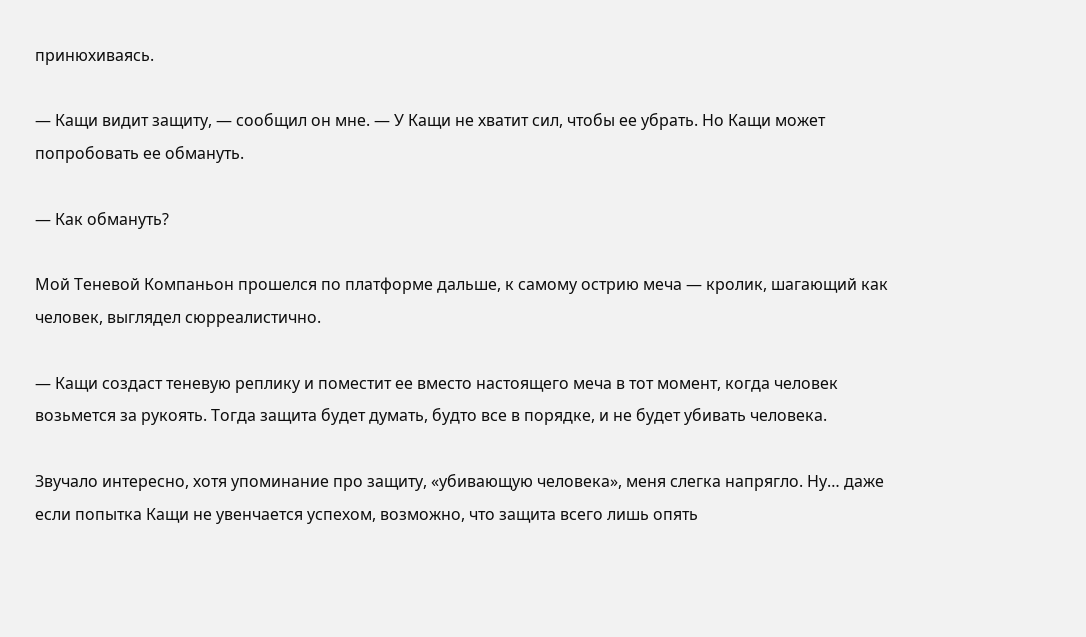принюхиваясь.

— Кащи видит защиту, — сообщил он мне. — У Кащи не хватит сил, чтобы ее убрать. Но Кащи может попробовать ее обмануть.

— Как обмануть?

Мой Теневой Компаньон прошелся по платформе дальше, к самому острию меча — кролик, шагающий как человек, выглядел сюрреалистично.

— Кащи создаст теневую реплику и поместит ее вместо настоящего меча в тот момент, когда человек возьмется за рукоять. Тогда защита будет думать, будто все в порядке, и не будет убивать человека.

Звучало интересно, хотя упоминание про защиту, «убивающую человека», меня слегка напрягло. Ну… даже если попытка Кащи не увенчается успехом, возможно, что защита всего лишь опять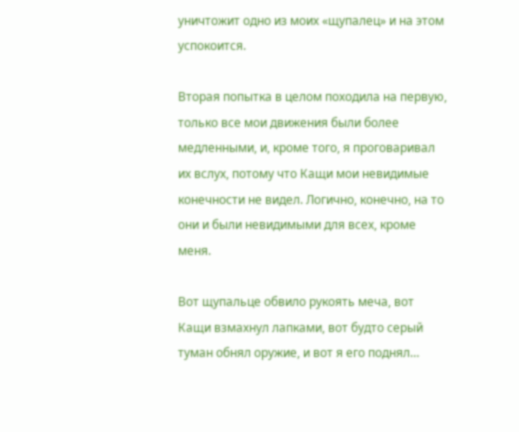уничтожит одно из моих «щупалец» и на этом успокоится.

Вторая попытка в целом походила на первую, только все мои движения были более медленными, и, кроме того, я проговаривал их вслух, потому что Кащи мои невидимые конечности не видел. Логично, конечно, на то они и были невидимыми для всех, кроме меня.

Вот щупальце обвило рукоять меча, вот Кащи взмахнул лапками, вот будто серый туман обнял оружие, и вот я его поднял…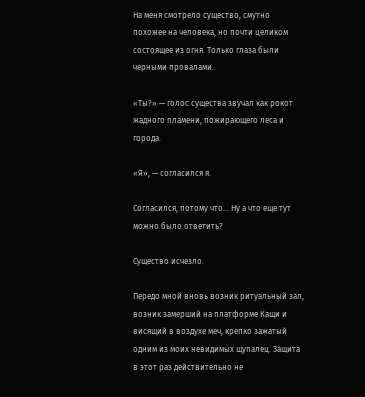На меня смотрело существо, смутно похожее на человека, но почти целиком состоящее из огня. Только глаза были черными провалами.

«Ты?» — голос существа звучал как рокот жадного пламени, пожирающего леса и города.

«Я», — согласился я.

Согласился, потому что… Ну а что еще тут можно было ответить?

Существо исчезло.

Передо мной вновь возник ритуальный зал, возник замерший на платформе Кащи и висящий в воздухе меч, крепко зажатый одним из моих невидимых щупалец. Защита в этот раз действительно не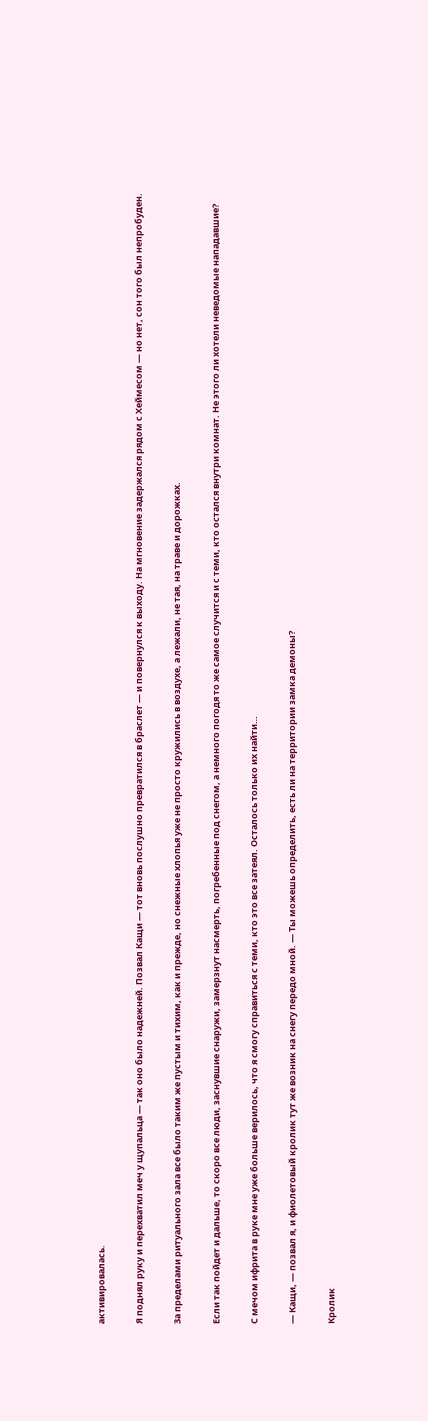активировалась.

Я поднял руку и перехватил меч у щупальца — так оно было надежней. Позвал Кащи — тот вновь послушно превратился в браслет — и повернулся к выходу. На мгновение задержался рядом с Хеймесом — но нет, сон того был непробуден.

За пределами ритуального зала все было таким же пустым и тихим, как и прежде, но снежные хлопья уже не просто кружились в воздухе, а лежали, не тая, на траве и дорожках.

Если так пойдет и дальше, то скоро все люди, заснувшие снаружи, замерзнут насмерть, погребенные под снегом, а немного погодя то же самое случится и с теми, кто остался внутри комнат. Не этого ли хотели неведомые нападавшие?

С мечом ифрита в руке мне уже больше верилось, что я смогу справиться с теми, кто это все затеял. Осталось только их найти…

— Кащи, — позвал я, и фиолетовый кролик тут же возник на снегу передо мной. — Ты можешь определить, есть ли на территории замка демоны?

Кролик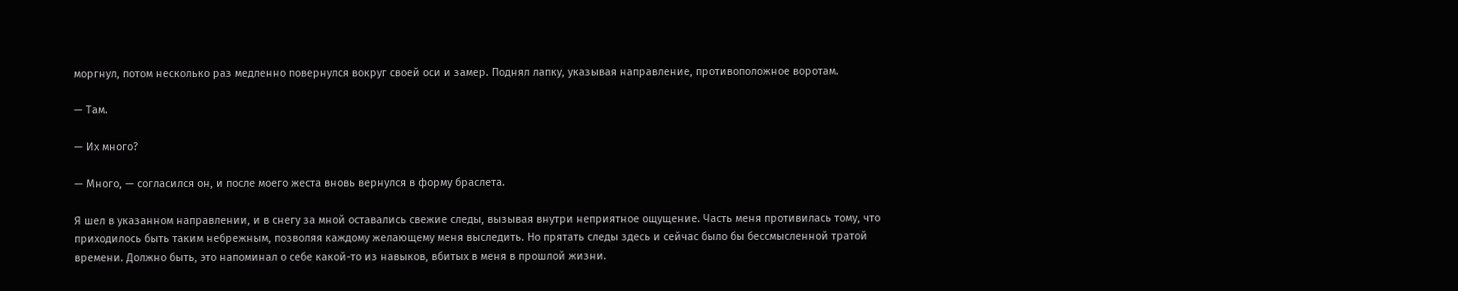моргнул, потом несколько раз медленно повернулся вокруг своей оси и замер. Поднял лапку, указывая направление, противоположное воротам.

— Там.

— Их много?

— Много, — согласился он, и после моего жеста вновь вернулся в форму браслета.

Я шел в указанном направлении, и в снегу за мной оставались свежие следы, вызывая внутри неприятное ощущение. Часть меня противилась тому, что приходилось быть таким небрежным, позволяя каждому желающему меня выследить. Но прятать следы здесь и сейчас было бы бессмысленной тратой времени. Должно быть, это напоминал о себе какой-то из навыков, вбитых в меня в прошлой жизни.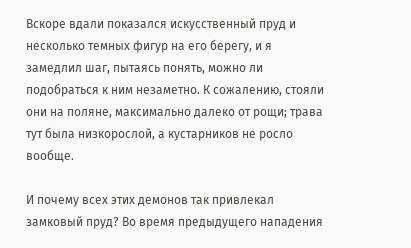Вскоре вдали показался искусственный пруд и несколько темных фигур на его берегу, и я замедлил шаг, пытаясь понять, можно ли подобраться к ним незаметно. К сожалению, стояли они на поляне, максимально далеко от рощи; трава тут была низкорослой, а кустарников не росло вообще.

И почему всех этих демонов так привлекал замковый пруд? Во время предыдущего нападения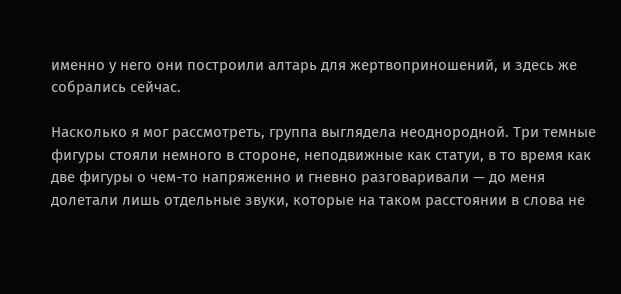именно у него они построили алтарь для жертвоприношений, и здесь же собрались сейчас.

Насколько я мог рассмотреть, группа выглядела неоднородной. Три темные фигуры стояли немного в стороне, неподвижные как статуи, в то время как две фигуры о чем-то напряженно и гневно разговаривали — до меня долетали лишь отдельные звуки, которые на таком расстоянии в слова не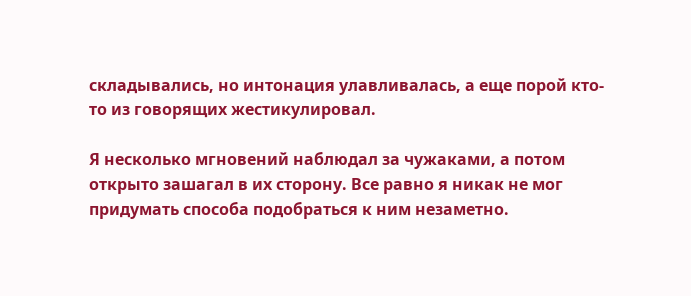складывались, но интонация улавливалась, а еще порой кто-то из говорящих жестикулировал.

Я несколько мгновений наблюдал за чужаками, а потом открыто зашагал в их сторону. Все равно я никак не мог придумать способа подобраться к ним незаметно.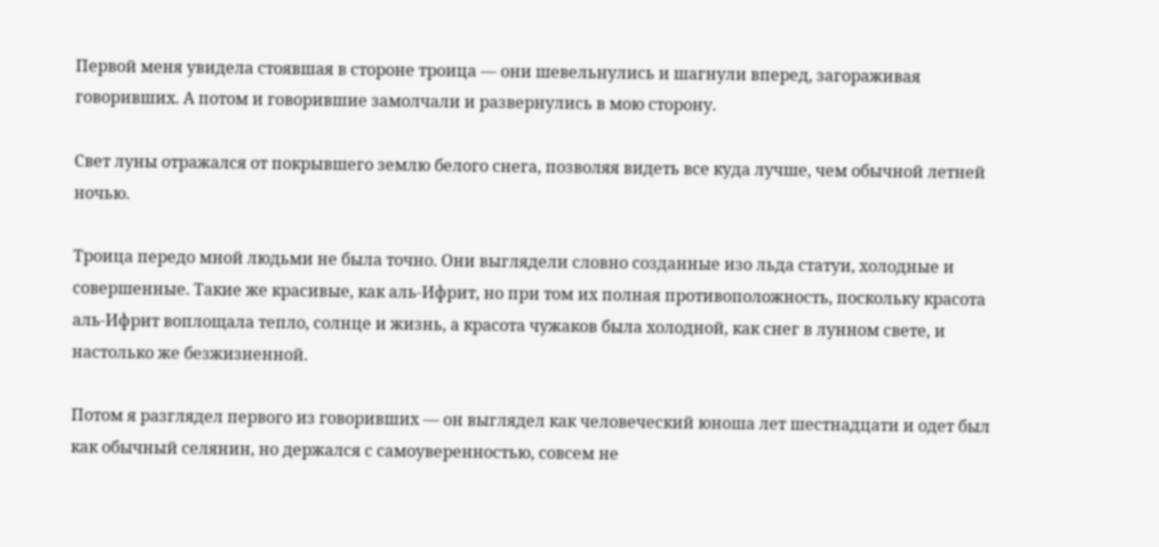Первой меня увидела стоявшая в стороне троица — они шевельнулись и шагнули вперед, загораживая говоривших. А потом и говорившие замолчали и развернулись в мою сторону.

Свет луны отражался от покрывшего землю белого снега, позволяя видеть все куда лучше, чем обычной летней ночью.

Троица передо мной людьми не была точно. Они выглядели словно созданные изо льда статуи, холодные и совершенные. Такие же красивые, как аль-Ифрит, но при том их полная противоположность, поскольку красота аль-Ифрит воплощала тепло, солнце и жизнь, а красота чужаков была холодной, как снег в лунном свете, и настолько же безжизненной.

Потом я разглядел первого из говоривших — он выглядел как человеческий юноша лет шестнадцати и одет был как обычный селянин, но держался с самоуверенностью, совсем не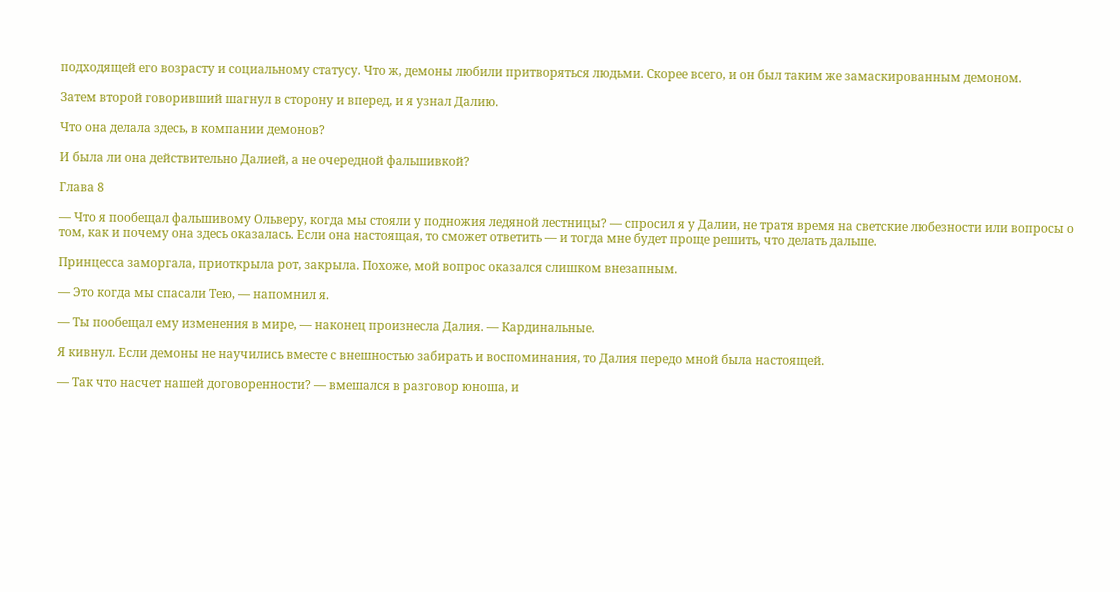подходящей его возрасту и социальному статусу. Что ж, демоны любили притворяться людьми. Скорее всего, и он был таким же замаскированным демоном.

Затем второй говоривший шагнул в сторону и вперед, и я узнал Далию.

Что она делала здесь, в компании демонов?

И была ли она действительно Далией, а не очередной фальшивкой?

Глава 8

— Что я пообещал фальшивому Ольверу, когда мы стояли у подножия ледяной лестницы? — спросил я у Далии, не тратя время на светские любезности или вопросы о том, как и почему она здесь оказалась. Если она настоящая, то сможет ответить — и тогда мне будет проще решить, что делать дальше.

Принцесса заморгала, приоткрыла рот, закрыла. Похоже, мой вопрос оказался слишком внезапным.

— Это когда мы спасали Тею, — напомнил я.

— Ты пообещал ему изменения в мире, — наконец произнесла Далия. — Кардинальные.

Я кивнул. Если демоны не научились вместе с внешностью забирать и воспоминания, то Далия передо мной была настоящей.

— Так что насчет нашей договоренности? — вмешался в разговор юноша, и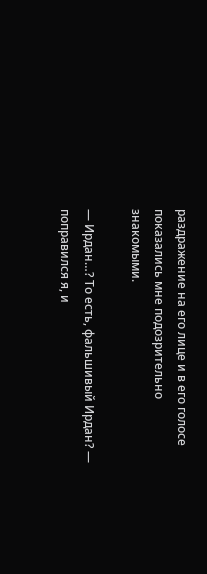раздражение на его лице и в его голосе показались мне подозрительно знакомыми.

— Ирдан…? То есть, фальшивый Ирдан? — поправился я, и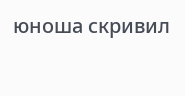юноша скривил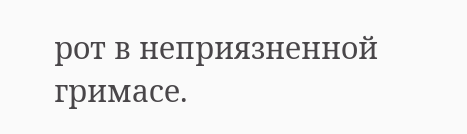рот в неприязненной гримасе.